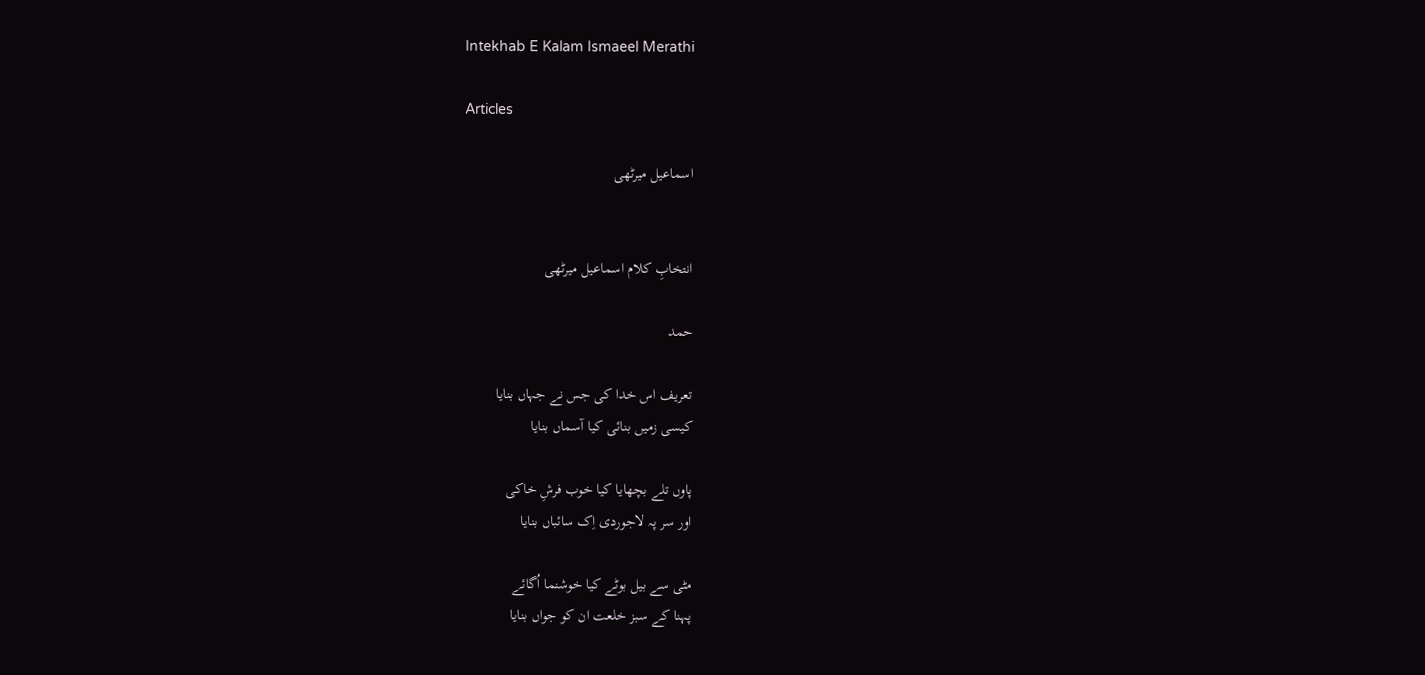Intekhab E Kalam Ismaeel Merathi

Articles

اسماعیل میرٹھی


انتخابِ کلام اسماعیل میرٹھی

حمد

تعریف اس خدا کی جس نے جہاں بنایا
کیسی زمیں بنائی کیا آسماں بنایا

پاوں تلے بچھایا کیا خوب فرشِ خاکی
اور سر پہ لاجوردی اِک سائباں بنایا

مٹی سے بیل بوٹے کیا خوشنما اُگائے
پہنا کے سبز خلعت ان کو جواں بنایا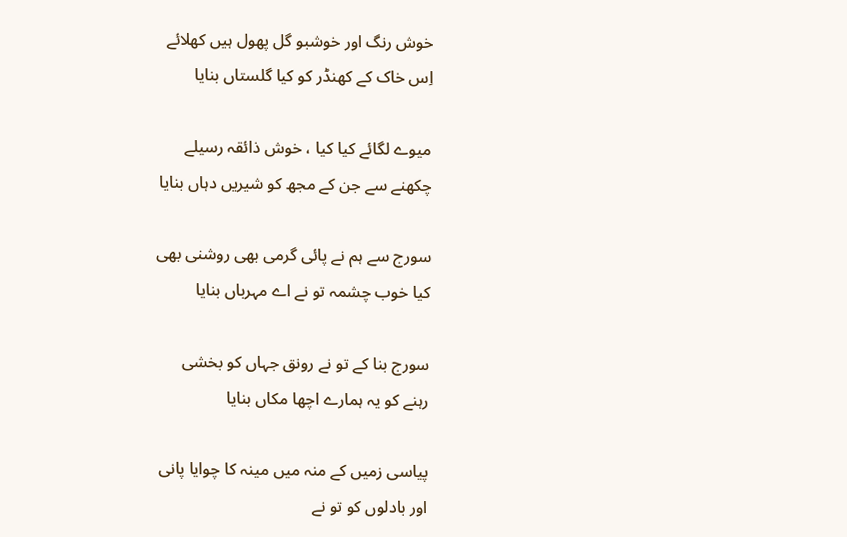خوش رنگ اور خوشبو گل پھول ہیں کھلائے
اِس خاک کے کھنڈر کو کیا گلستاں بنایا

میوے لگائے کیا کیا ، خوش ذائقہ رسیلے
چکھنے سے جن کے مجھ کو شیریں دہاں بنایا

سورج سے ہم نے پائی گرمی بھی روشنی بھی
کیا خوب چشمہ تو نے اے مہرباں بنایا

سورج بنا کے تو نے رونق جہاں کو بخشی
رہنے کو یہ ہمارے اچھا مکاں بنایا

پیاسی زمیں کے منہ میں مینہ کا چوایا پانی
اور بادلوں کو تو نے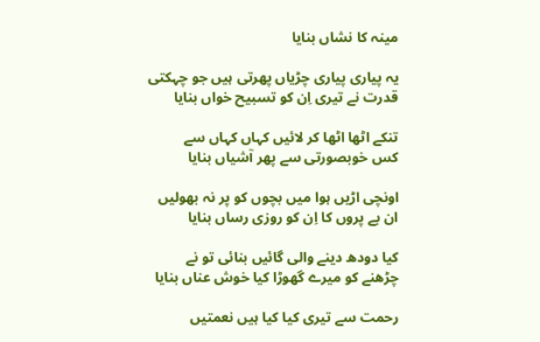مینہ کا نشاں بنایا

یہ پیاری پیاری چڑیاں پھرتی ہیں جو چہکتی
قدرت نے تیری اِن کو تسبیح خواں بنایا

تنکے اٹھا اٹھا کر لائیں کہاں کہاں سے
کس خوبصورتی سے پھر آشیاں بنایا

اونچی اڑیں ہوا میں بچوں کو پر نہ بھولیں
ان بے پروں کا اِن کو روزی رساں بنایا

کیا دودھ دینے والی گائیں بنائی تو نے
چڑھنے کو میرے گھوڑا کیا خوش عناں بنایا

رحمت سے تیری کیا کیا ہیں نعمتیں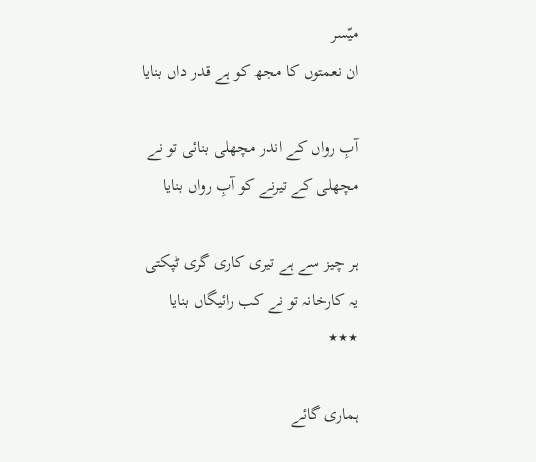میّسر
ان نعمتوں کا مجھ کو ہے قدر داں بنایا

آبِ رواں کے اندر مچھلی بنائی تو نے
مچھلی کے تیرنے کو آبِ رواں بنایا

ہر چیز سے ہے تیری کاری گری ٹپکتی
یہ کارخانہ تو نے کب رائیگاں بنایا
٭٭٭

ہماری گائے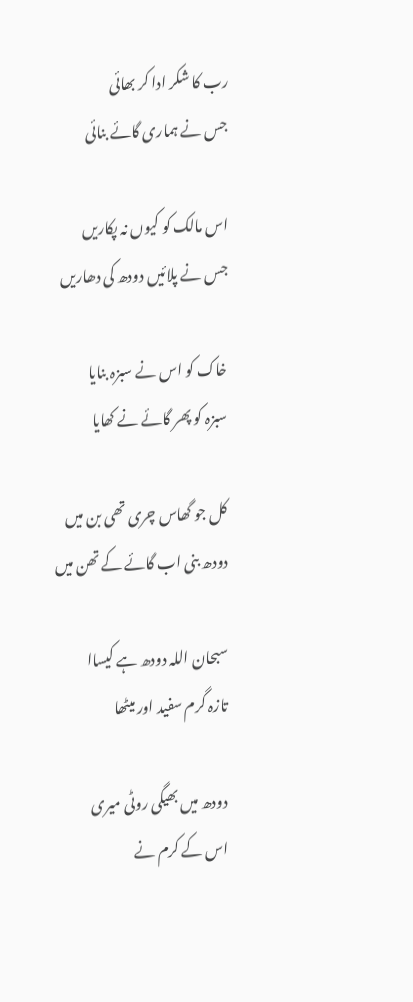رب کا شکر ادا کر بھائی
جس نے ہماری گائے بنائی

اس مالک کو کیوں نہ پکاریں
جس نے پلائیں دودھ کی دھاریں

خاک کو اس نے سبزہ بنایا
سبزہ کو پھر گائے نے کھایا

کل جو گھاس چری تھی بن میں
دودھ بنی اب گائے کے تھن میں

سبحان اللہ دودھ ہے کیساا
تازہ گرم سفید اور میٹھا

دودھ میں بھیگی روٹی میری
اس کے کرم نے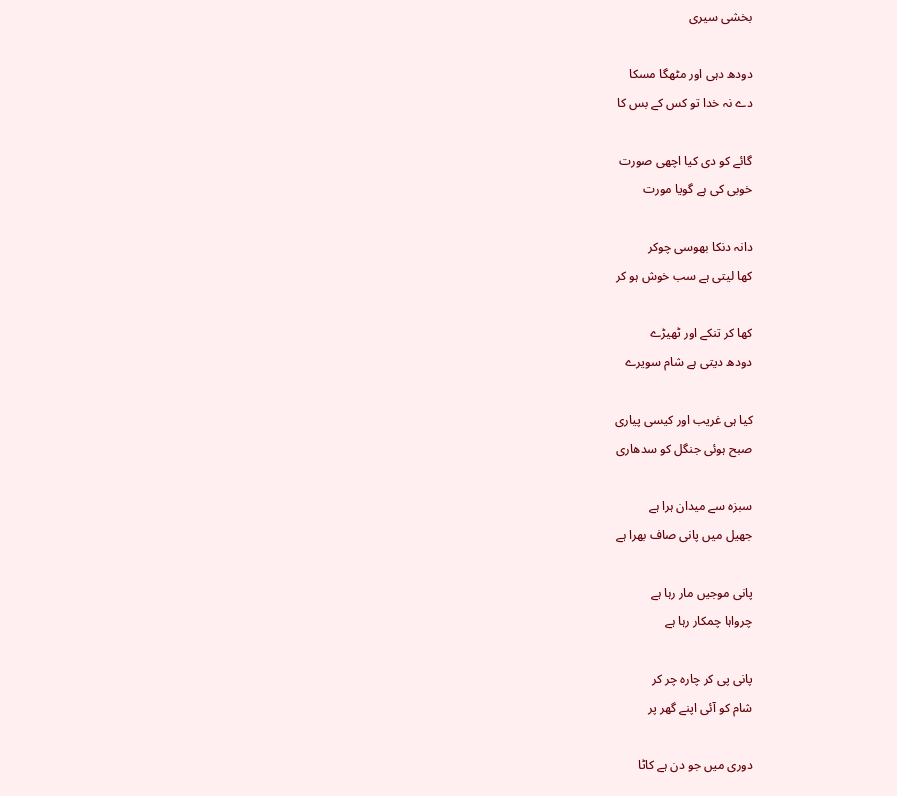بخشی سیری

دودھ دہی اور مٹھگا مسکا
دے نہ خدا تو کس کے بس کا

گائے کو دی کیا اچھی صورت
خوبی کی ہے گویا مورت

دانہ دنکا بھوسی چوکر
کھا لیتی ہے سب خوش ہو کر

کھا کر تنکے اور ٹھیڑے
دودھ دیتی ہے شام سویرے

کیا ہی غریب اور کیسی پیاری
صبح ہوئی جنگل کو سدھاری

سبزہ سے میدان ہرا ہے
جھیل میں پانی صاف بھرا ہے

پانی موجیں مار رہا ہے
چرواہا چمکار رہا ہے

پانی پی کر چارہ چر کر
شام کو آئی اپنے گھر پر

دوری میں جو دن ہے کاٹا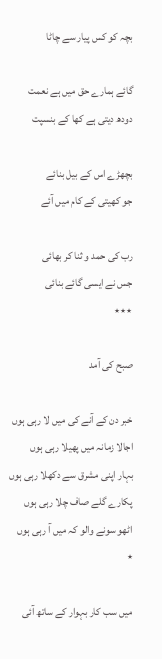بچہ کو کس پیار سے چاٹا

گائے ہمارے حق میں ہے نعمت
دودھ دیتی ہے کھا کے بنسپت

بچھڑے اس کے بیل بنائے
جو کھیتی کے کام میں آئے

رب کی حمد و ثنا کر بھائی
جس نے ایسی گائے بنائی
٭٭٭

صبح کی آمد

خبر دن کے آنے کی میں لا رہی ہوں
اجالا زمانہ میں پھیلا رہی ہوں
بہار اپنی مشرق سے دکھلا رہی ہوں
پکارے گلے صاف چلا رہی ہوں
اٹھو سونے والو کہ میں آ رہی ہوں
٭

میں سب کار بہوار کے ساتھ آئی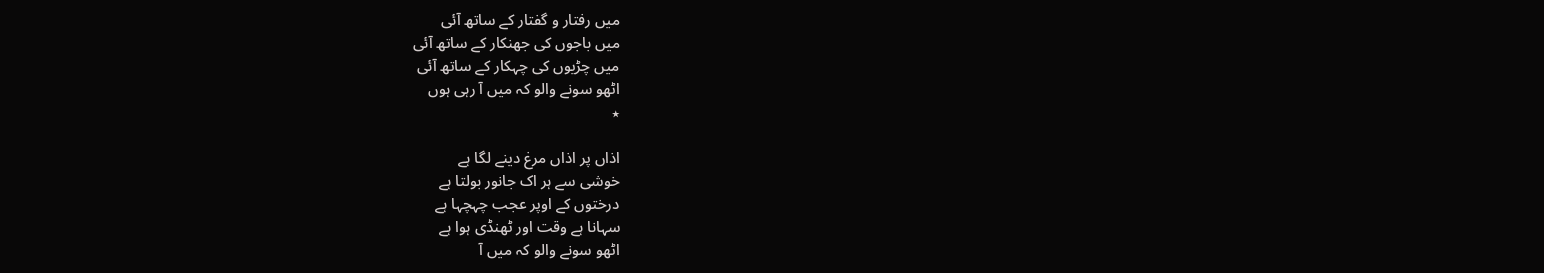میں رفتار و گفتار کے ساتھ آئی
میں باجوں کی جھنکار کے ساتھ آئی
میں چڑیوں کی چہکار کے ساتھ آئی
اٹھو سونے والو کہ میں آ رہی ہوں
٭

اذاں پر اذاں مرغ دینے لگا ہے
خوشی سے ہر اک جانور بولتا ہے
درختوں کے اوپر عجب چہچہا ہے
سہانا ہے وقت اور ٹھنڈی ہوا ہے
اٹھو سونے والو کہ میں آ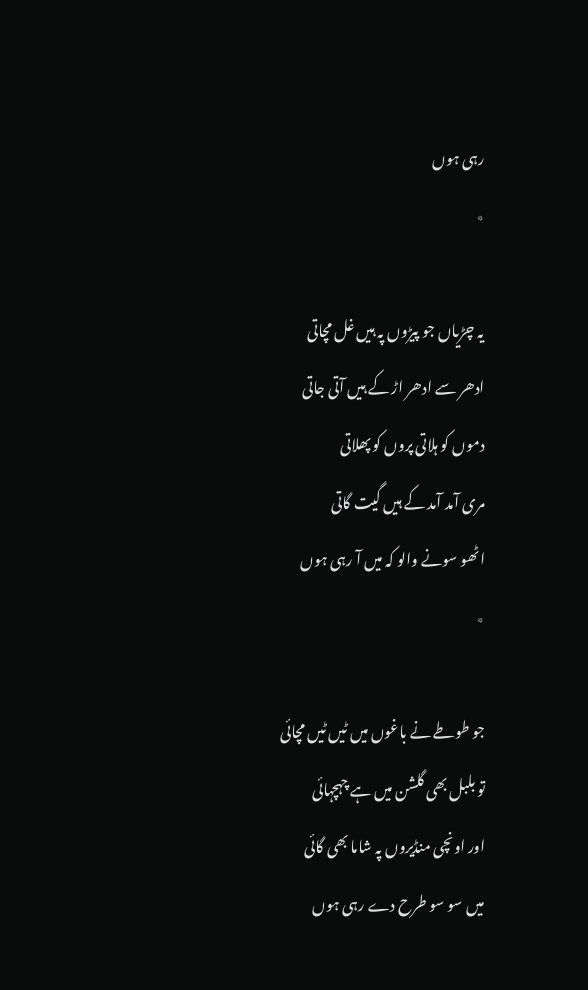رہی ہوں
٭

یہ چڑیاں جو پیڑوں پہ ہیں غل مچاتی
ادھر سے ادھر اڑ کے ہیں آتی جاتی
دموں کو ہلاتی پروں کو پھلاتی
مری آمد آمد کے ہیں گیت گاتی
اٹھو سونے والو کہ میں آ رہی ہوں
٭

جو طوطے نے باغوں میں ٹیں ٹیں مچائی
تو بلبل بھی گلشن میں ہے چہچہائی
اور اونچی منڈیروں پہ شاما بھی گائی
میں سو سو طرح دے رہی ہوں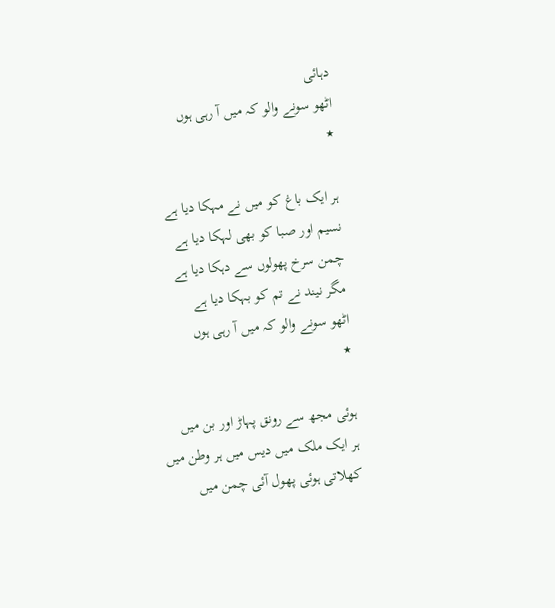دہائی
اٹھو سونے والو کہ میں آ رہی ہوں
٭

ہر ایک باغ کو میں نے مہکا دیا ہے
نسیم اور صبا کو بھی لہکا دیا ہے
چمن سرخ پھولوں سے دہکا دیا ہے
مگر نیند نے تم کو بہکا دیا ہے
اٹھو سونے والو کہ میں آ رہی ہوں
٭

ہوئی مجھ سے رونق پہاڑ اور بن میں
ہر ایک ملک میں دیس میں ہر وطن میں
کھلاتی ہوئی پھول آئی چمن میں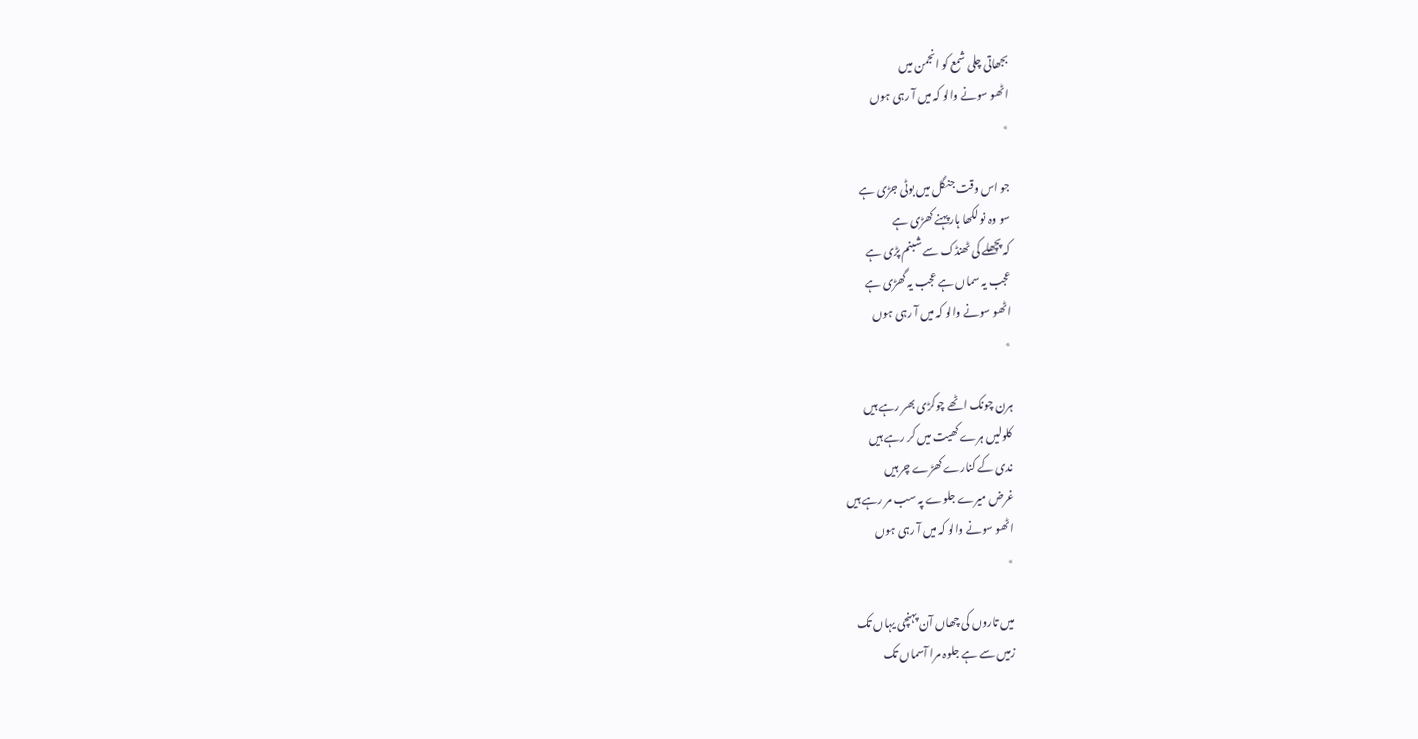بجھاتی چلی شمع کو انجمن میں
اٹھو سونے والو کہ میں آ رہی ہوں
٭

جو اس وقت جنگل میں بوٹی جڑی ہے
سو وہ نو لکھا ہار پہنے کھڑی ہے
کہ پچھلے کی ٹھنڈک سے شبنم پڑی ہے
عجب یہ سماں ہے عجب یہ گھڑی ہے
اٹھو سونے والو کہ میں آ رہی ہوں
٭

ہرن چونک اٹھے چوکڑی بھر رہے ہیں
کلولیں ہرے کھیت میں کر رہے ہیں
ندی کے کنارے کھڑے چر ہیں
غرض میرے جلوے پہ سب مر رہے ہیں
اٹھو سونے والو کہ میں آ رہی ہوں
٭

میں تاروں کی چھاں آن پہنچی یہاں تک
زمیں سے ہے جلوہ مرا آسماں تک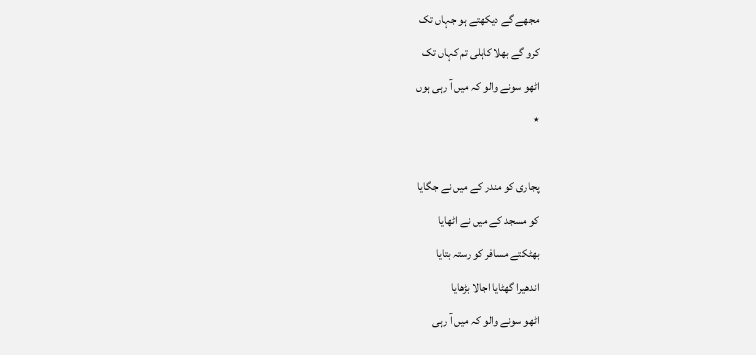مجھے گے دیکھتے ہو جہاں تک
کرو گے بھلا کاہلی تم کہاں تک
اٹھو سونے والو کہ میں آ رہی ہوں
٭

پجاری کو مندر کے میں نے جگایا
کو مسجد کے میں نے اٹھایا
بھٹکتے مسافر کو رستہ بتایا
اندھیرا گھٹایا اجالا بڑھایا
اٹھو سونے والو کہ میں آ رہی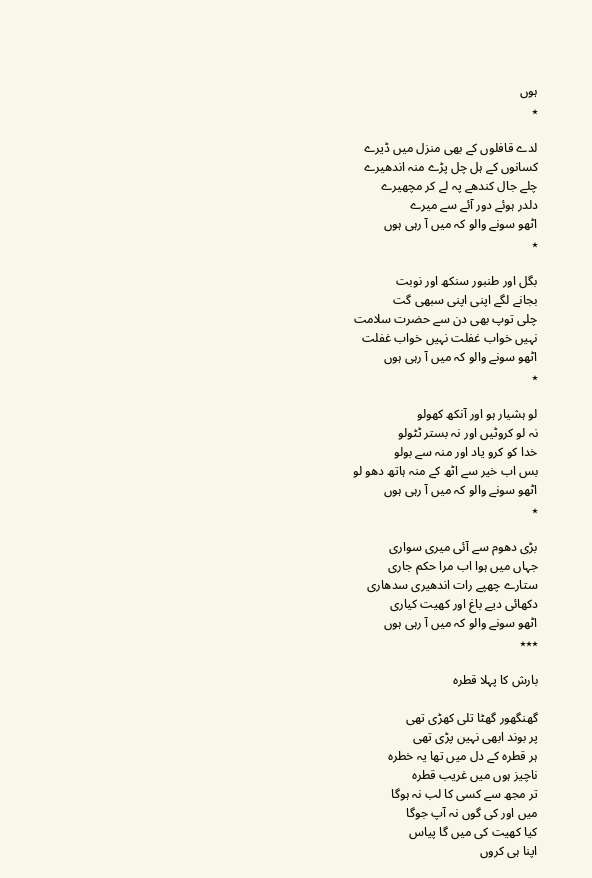ہوں
٭

لدے قافلوں کے بھی منزل میں ڈیرے
کسانوں کے ہل چل پڑے منہ اندھیرے
چلے جال کندھے پہ لے کر مچھیرے
دلدر ہوئے دور آئے سے میرے
اٹھو سونے والو کہ میں آ رہی ہوں
٭

بگل اور طنبور سنکھ اور نوبت
بجانے لگے اپنی اپنی سبھی گت
چلی توپ بھی دن سے حضرت سلامت
نہیں خواب غفلت نہیں خواب غفلت
اٹھو سونے والو کہ میں آ رہی ہوں
٭

لو ہشیار ہو اور آنکھ کھولو
نہ لو کروٹیں اور نہ بستر ٹٹولو
خدا کو کرو یاد اور منہ سے بولو
بس اب خیر سے اٹھ کے منہ ہاتھ دھو لو
اٹھو سونے والو کہ میں آ رہی ہوں
٭

بڑی دھوم سے آئی میری سواری
جہاں میں ہوا اب مرا حکم جاری
ستارے چھپے رات اندھیری سدھاری
دکھائی دیے باغ اور کھیت کیاری
اٹھو سونے والو کہ میں آ رہی ہوں
٭٭٭

بارش کا پہلا قطرہ

گھنگھور گھٹا تلی کھڑی تھی
پر بوند ابھی نہیں پڑی تھی
ہر قطرہ کے دل میں تھا یہ خطرہ
ناچیز ہوں میں غریب قطرہ
تر مجھ سے کسی کا لب نہ ہوگا
میں اور کی گوں نہ آپ جوگا
کیا کھیت کی میں گا پیاس
اپنا ہی کروں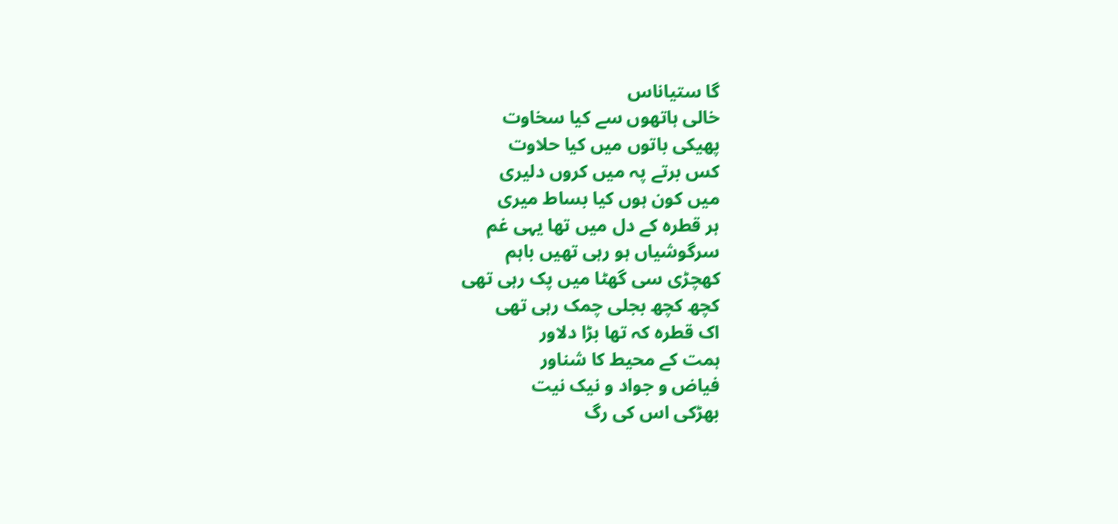گا ستیاناس
خالی ہاتھوں سے کیا سخاوت
پھیکی باتوں میں کیا حلاوت
کس برتے پہ میں کروں دلیری
میں کون ہوں کیا بساط میری
ہر قطرہ کے دل میں تھا یہی غم
سرگوشیاں ہو رہی تھیں باہم
کھچڑی سی گھٹا میں پک رہی تھی
کچھ کچھ بجلی چمک رہی تھی
اک قطرہ کہ تھا بڑا دلاور
ہمت کے محیط کا شناور
فیاض و جواد و نیک نیت
بھڑکی اس کی رگ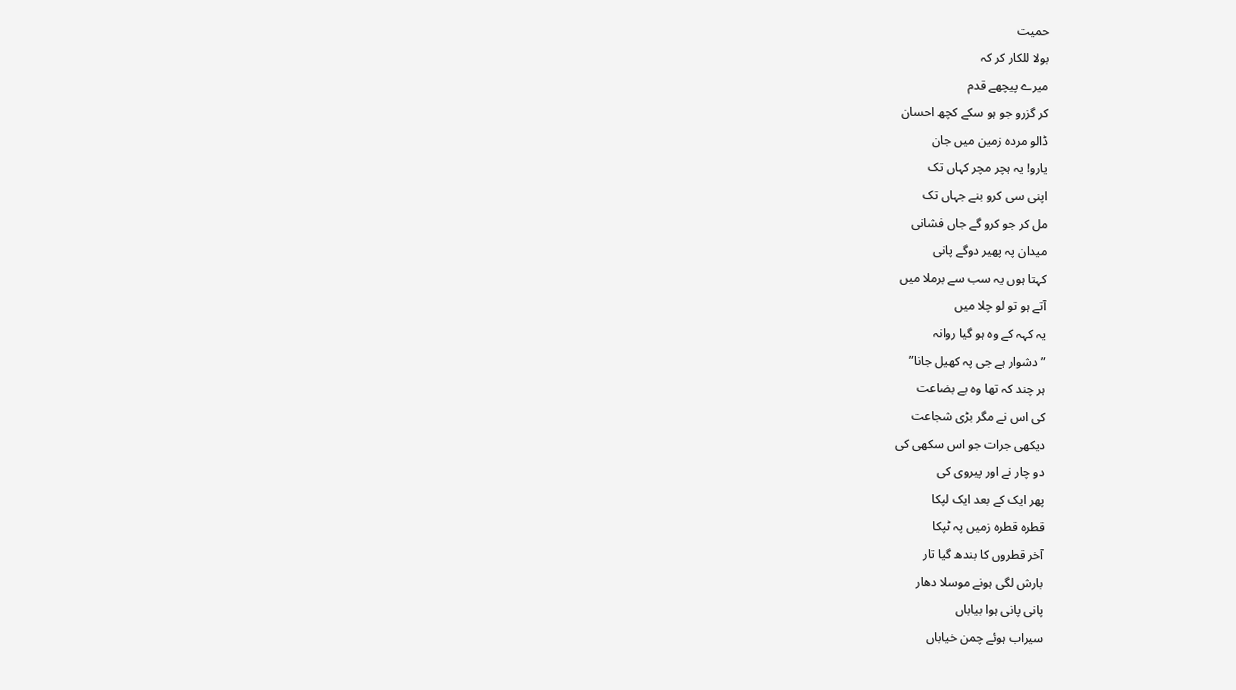حمیت
بولا للکار کر کہ
میرے پیچھے قدم
کر گزرو جو ہو سکے کچھ احسان
ڈالو مردہ زمین میں جان
یارو! یہ ہچر مچر کہاں تک
اپنی سی کرو بنے جہاں تک
مل کر جو کرو گے جاں فشانی
میدان پہ پھیر دوگے پانی
کہتا ہوں یہ سب سے برملا میں
آتے ہو تو لو چلا میں
یہ کہہ کے وہ ہو گیا روانہ
”دشوار ہے جی پہ کھیل جانا”
ہر چند کہ تھا وہ بے بضاعت
کی اس نے مگر بڑی شجاعت
دیکھی جرات جو اس سکھی کی
دو چار نے اور پیروی کی
پھر ایک کے بعد ایک لپکا
قطرہ قطرہ زمیں پہ ٹپکا
آخر قطروں کا بندھ گیا تار
بارش لگی ہونے موسلا دھار
پانی پانی ہوا بیاباں
سیراب ہوئے چمن خیاباں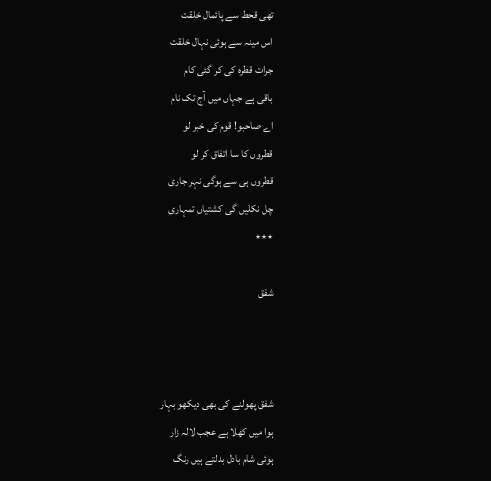تھی قحط سے پائمال خلقت
اس مینہ سے ہوئی نہال خلقت
جرات قطرہ کی کر گئی کام
باقی ہے جہاں میں آج تک نام
اے صاحبو! قوم کی خبر لو
قطروں کا سا اتفاق کر لو
قطروں ہی سے ہوگی نہر جاری
چل نکلیں گی کشتیاں تمہاری
٭٭٭

شفق



شفق پھولنے کی بھی دیکھو بہار
ہوا میں کھلا ہے عجب لالہ زار
ہوئی شام بادل بدلتے ہیں رنگ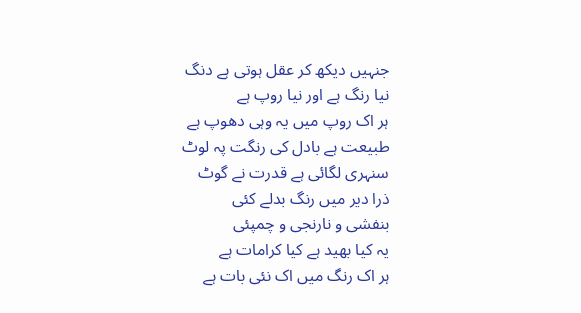جنہیں دیکھ کر عقل ہوتی ہے دنگ
نیا رنگ ہے اور نیا روپ ہے
ہر اک روپ میں یہ وہی دھوپ ہے
طبیعت ہے بادل کی رنگت پہ لوٹ
سنہری لگائی ہے قدرت نے گوٹ
ذرا دیر میں رنگ بدلے کئی
بنفشی و نارنجی و چمپئی
یہ کیا بھید ہے کیا کرامات ہے
ہر اک رنگ میں اک نئی بات ہے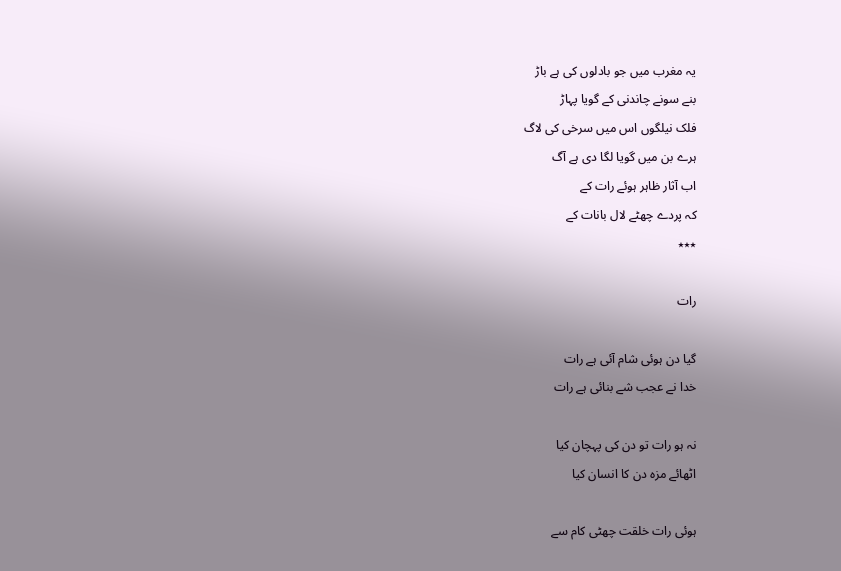یہ مغرب میں جو بادلوں کی ہے باڑ
بنے سونے چاندنی کے گویا پہاڑ
فلک نیلگوں اس میں سرخی کی لاگ
ہرے بن میں گویا لگا دی ہے آگ
اب آثار ظاہر ہوئے رات کے
کہ پردے چھٹے لال بانات کے
٭٭٭

رات

گیا دن ہوئی شام آئی ہے رات
خدا نے عجب شے بنائی ہے رات

نہ ہو رات تو دن کی پہچان کیا
اٹھائے مزہ دن کا انسان کیا

ہوئی رات خلقت چھٹی کام سے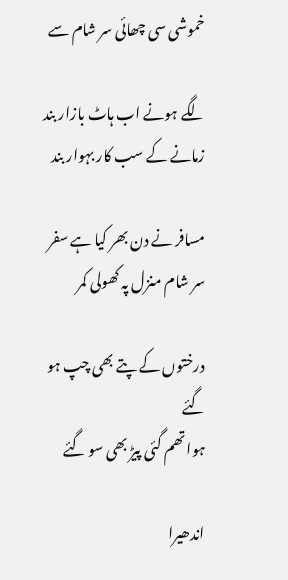خموشی سی چھائی سر شام سے

لگے ہونے اب ہاٹ بازار بند
زمانے کے سب کار بہوار بند

مسافر نے دن بھر کیا ہے سفر
سر شام منزل پہ کھولی کمر

درختوں کے پتے بھی چپ ہو گئے
ہوا تھم گئی پیڑ بھی سو گئے

اندھیرا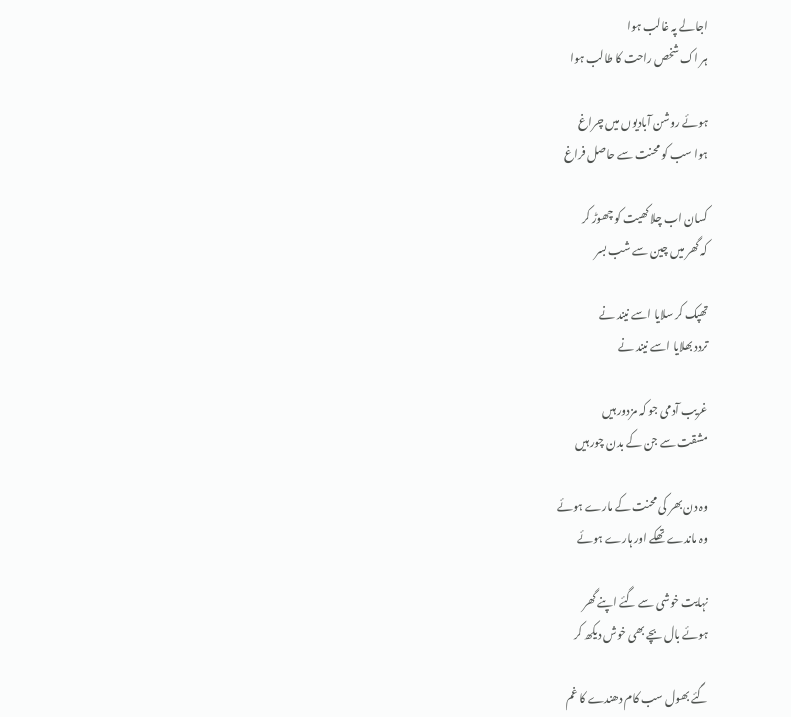اجالے پہ غالب ہوا
ہر اک شخص راحت کا طالب ہوا

ہوئے روشن آبادیوں میں چراغ
ہوا سب کو محنت سے حاصل فراغ

کسان اب چلا کھیت کو چھوڑ کر
کہ گھر میں چین سے شب بسر

تھپک کر سلایا اسے نیند نے
تردد بھلایا اسے نیند نے

غریب آدمی جو کہ مزدور ہیں
مشقت سے جن کے بدن چور ہیں

وہ دن بھر کی محنت کے مارے ہوئے
وہ ماندے تھکے اور ہارے ہوئے

نہایت خوشی سے گئے اپنے گھر
ہوئے بال بچے بھی خوش دیکھ کر

گئے بھول سب کام دھندے کا غم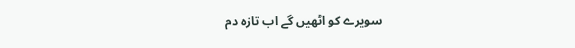سویرے کو اٹھیں گے اب تازہ دم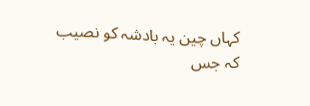کہاں چین یہ بادشہ کو نصیب
کہ جس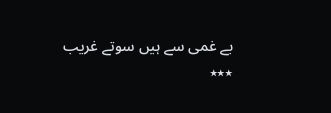بے غمی سے ہیں سوتے غریب
٭٭٭